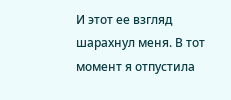И этот ее взгляд шарахнул меня. В тот момент я отпустила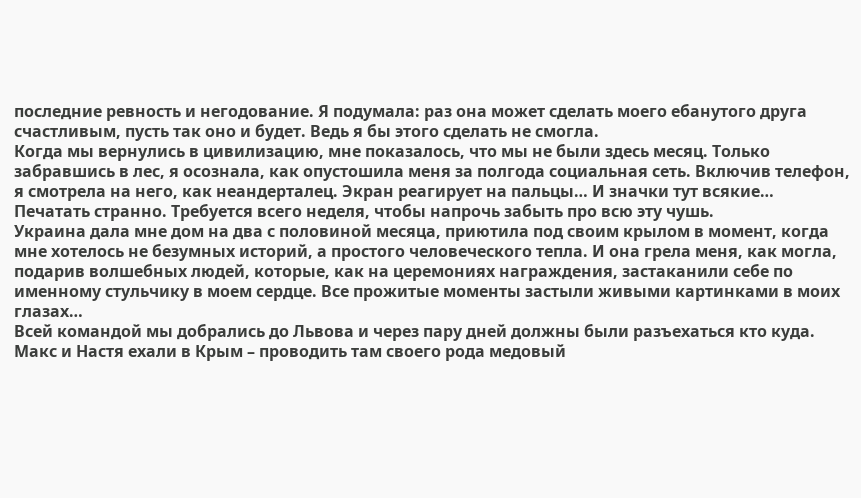последние ревность и негодование. Я подумала: раз она может сделать моего ебанутого друга счастливым, пусть так оно и будет. Ведь я бы этого сделать не смогла.
Когда мы вернулись в цивилизацию, мне показалось, что мы не были здесь месяц. Только забравшись в лес, я осознала, как опустошила меня за полгода социальная сеть. Включив телефон, я смотрела на него, как неандерталец. Экран реагирует на пальцы… И значки тут всякие… Печатать странно. Требуется всего неделя, чтобы напрочь забыть про всю эту чушь.
Украина дала мне дом на два с половиной месяца, приютила под своим крылом в момент, когда мне хотелось не безумных историй, а простого человеческого тепла. И она грела меня, как могла, подарив волшебных людей, которые, как на церемониях награждения, застаканили себе по именному стульчику в моем сердце. Все прожитые моменты застыли живыми картинками в моих глазах…
Всей командой мы добрались до Львова и через пару дней должны были разъехаться кто куда. Макс и Настя ехали в Крым – проводить там своего рода медовый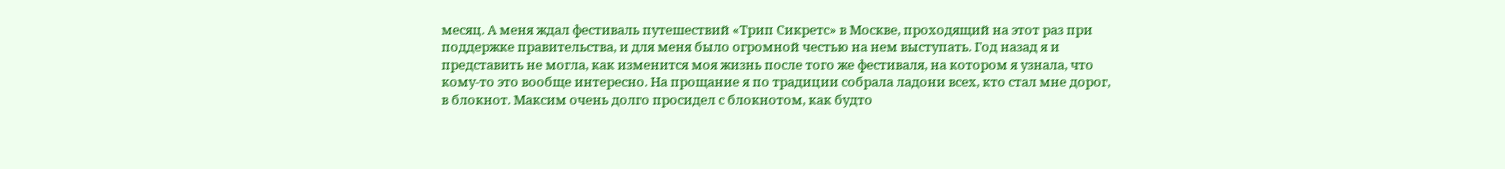месяц. А меня ждал фестиваль путешествий «Трип Сикретс» в Москве, проходящий на этот раз при поддержке правительства, и для меня было огромной честью на нем выступать. Год назад я и представить не могла, как изменится моя жизнь после того же фестиваля, на котором я узнала, что кому-то это вообще интересно. На прощание я по традиции собрала ладони всех, кто стал мне дорог, в блокнот. Максим очень долго просидел с блокнотом, как будто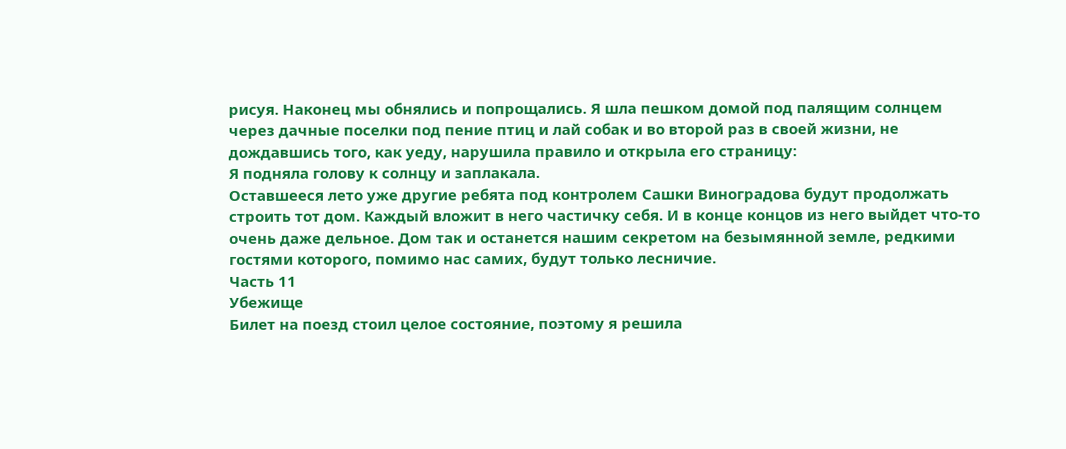рисуя. Наконец мы обнялись и попрощались. Я шла пешком домой под палящим солнцем через дачные поселки под пение птиц и лай собак и во второй раз в своей жизни, не дождавшись того, как уеду, нарушила правило и открыла его страницу:
Я подняла голову к солнцу и заплакала.
Оставшееся лето уже другие ребята под контролем Сашки Виноградова будут продолжать строить тот дом. Каждый вложит в него частичку себя. И в конце концов из него выйдет что-то очень даже дельное. Дом так и останется нашим секретом на безымянной земле, редкими гостями которого, помимо нас самих, будут только лесничие.
Часть 11
Убежище
Билет на поезд стоил целое состояние, поэтому я решила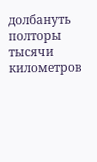долбануть полторы тысячи километров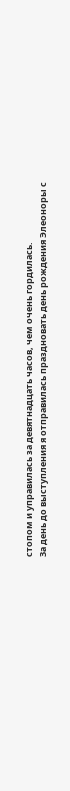стопом и управилась за девятнадцать часов, чем очень гордилась.
За день до выступления я отправилась праздновать день рождения Элеоноры с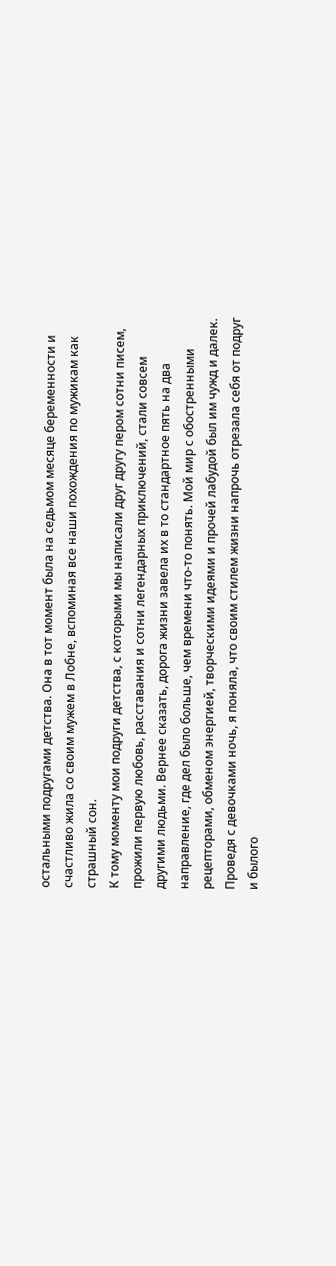остальными подругами детства. Она в тот момент была на седьмом месяце беременности и счастливо жила со своим мужем в Лобне, вспоминая все наши похождения по мужикам как страшный сон.
К тому моменту мои подруги детства, с которыми мы написали друг другу пером сотни писем, прожили первую любовь, расставания и сотни легендарных приключений, стали совсем другими людьми. Вернее сказать, дорога жизни завела их в то стандартное пять на два направление, где дел было больше, чем времени что-то понять. Мой мир с обостренными рецепторами, обменом энергией, творческими идеями и прочей лабудой был им чужд и далек. Проведя с девочками ночь, я поняла, что своим стилем жизни напрочь отрезала себя от подруг и былого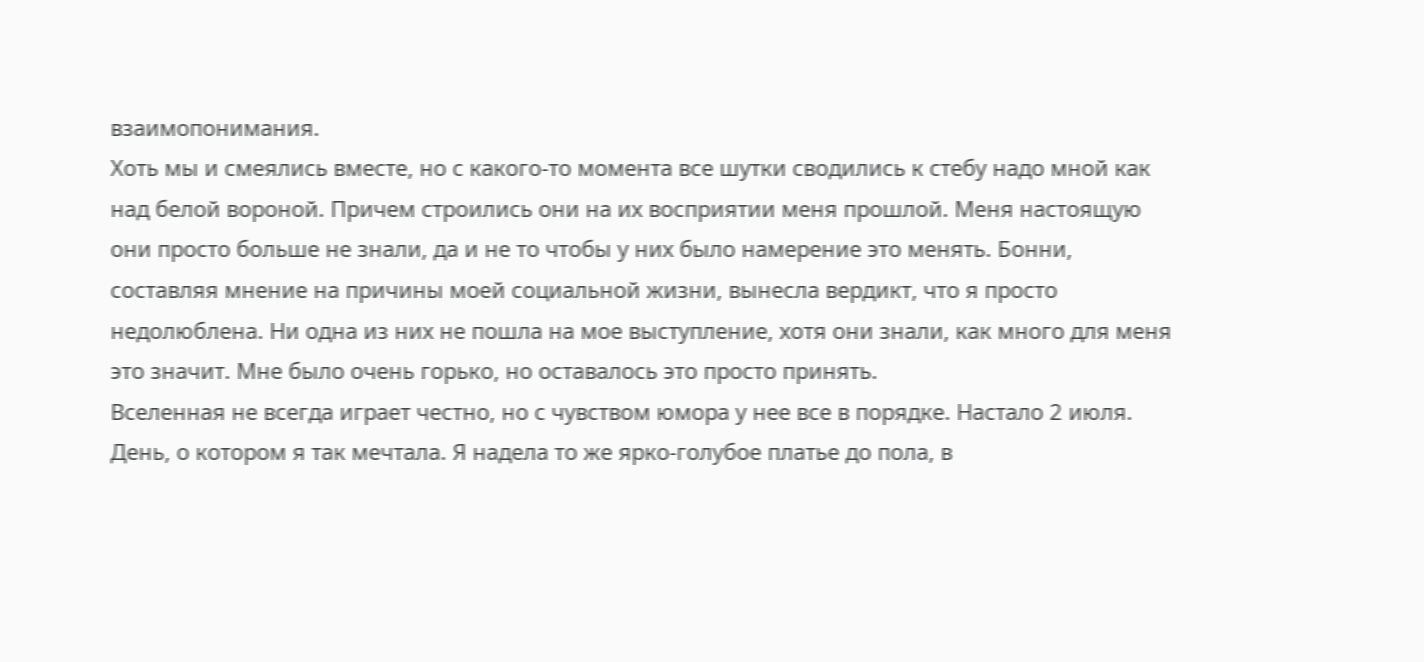взаимопонимания.
Хоть мы и смеялись вместе, но с какого-то момента все шутки сводились к стебу надо мной как над белой вороной. Причем строились они на их восприятии меня прошлой. Меня настоящую они просто больше не знали, да и не то чтобы у них было намерение это менять. Бонни, составляя мнение на причины моей социальной жизни, вынесла вердикт, что я просто недолюблена. Ни одна из них не пошла на мое выступление, хотя они знали, как много для меня это значит. Мне было очень горько, но оставалось это просто принять.
Вселенная не всегда играет честно, но с чувством юмора у нее все в порядке. Настало 2 июля. День, о котором я так мечтала. Я надела то же ярко-голубое платье до пола, в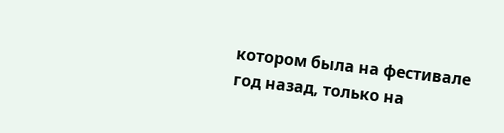котором была на фестивале год назад, только на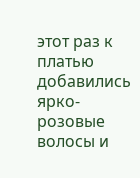этот раз к платью добавились ярко-розовые волосы и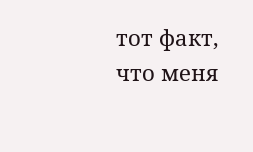тот факт, что меня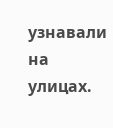узнавали на улицах.